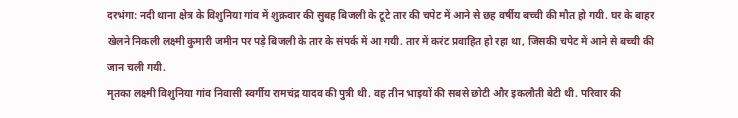दरभंगा: नदी थाना क्षेत्र के विशुनिया गांव में शुक्रवार की सुबह बिजली के टूटे तार की चपेट में आने से छह वर्षीय बच्ची की मौत हो गयी. घर के बाहर खेलने निकली लक्ष्मी कुमारी जमीन पर पड़े बिजली के तार के संपर्क में आ गयी. तार में करंट प्रवाहित हो रहा था, जिसकी चपेट में आने से बच्ची की जान चली गयी.
मृतका लक्ष्मी विशुनिया गांव निवासी स्वर्गीय रामचंद्र यादव की पुत्री थी. वह तीन भाइयों की सबसे छोटी और इकलौती बेटी थी. परिवार की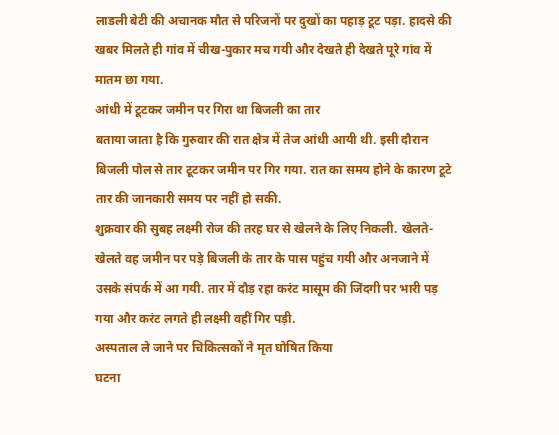लाडली बेटी की अचानक मौत से परिजनों पर दुखों का पहाड़ टूट पड़ा. हादसे की खबर मिलते ही गांव में चीख-पुकार मच गयी और देखते ही देखते पूरे गांव में मातम छा गया.
आंधी में टूटकर जमीन पर गिरा था बिजली का तार
बताया जाता है कि गुरुवार की रात क्षेत्र में तेज आंधी आयी थी. इसी दौरान बिजली पोल से तार टूटकर जमीन पर गिर गया. रात का समय होने के कारण टूटे तार की जानकारी समय पर नहीं हो सकी.
शुक्रवार की सुबह लक्ष्मी रोज की तरह घर से खेलने के लिए निकली. खेलते-खेलते वह जमीन पर पड़े बिजली के तार के पास पहुंच गयी और अनजाने में उसके संपर्क में आ गयी. तार में दौड़ रहा करंट मासूम की जिंदगी पर भारी पड़ गया और करंट लगते ही लक्ष्मी वहीं गिर पड़ी.
अस्पताल ले जाने पर चिकित्सकों ने मृत घोषित किया
घटना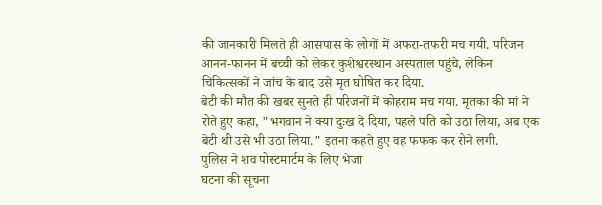की जानकारी मिलते ही आसपास के लोगों में अफरा-तफरी मच गयी. परिजन आनन-फानन में बच्ची को लेकर कुशेश्वरस्थान अस्पताल पहुंचे, लेकिन चिकित्सकों ने जांच के बाद उसे मृत घोषित कर दिया.
बेटी की मौत की खबर सुनते ही परिजनों में कोहराम मच गया. मृतका की मां ने रोते हुए कहा, "भगवान ने क्या दुःख दे दिया, पहले पति को उठा लिया, अब एक बेटी थी उसे भी उठा लिया." इतना कहते हुए वह फफक कर रोने लगी.
पुलिस ने शव पोस्टमार्टम के लिए भेजा
घटना की सूचना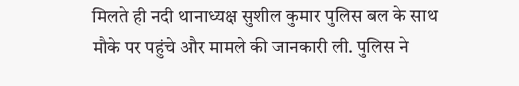मिलते ही नदी थानाध्यक्ष सुशील कुमार पुलिस बल के साथ मौके पर पहुंचे और मामले की जानकारी ली. पुलिस ने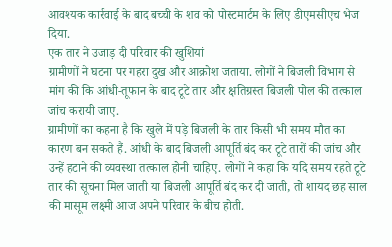आवश्यक कार्रवाई के बाद बच्ची के शव को पोस्टमार्टम के लिए डीएमसीएच भेज दिया.
एक तार ने उजाड़ दी परिवार की खुशियां
ग्रामीणों ने घटना पर गहरा दुख और आक्रोश जताया. लोगों ने बिजली विभाग से मांग की कि आंधी-तूफान के बाद टूटे तार और क्षतिग्रस्त बिजली पोल की तत्काल जांच करायी जाए.
ग्रामीणों का कहना है कि खुले में पड़े बिजली के तार किसी भी समय मौत का कारण बन सकते हैं. आंधी के बाद बिजली आपूर्ति बंद कर टूटे तारों की जांच और उन्हें हटाने की व्यवस्था तत्काल होनी चाहिए. लोगों ने कहा कि यदि समय रहते टूटे तार की सूचना मिल जाती या बिजली आपूर्ति बंद कर दी जाती, तो शायद छह साल की मासूम लक्ष्मी आज अपने परिवार के बीच होती.